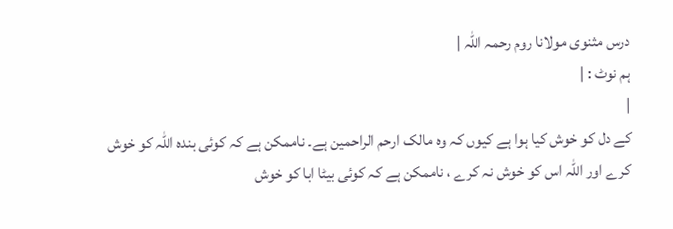درس مثنوی مولانا روم رحمہ اللہ |
ہم نوٹ : |
|
کے دل کو خوش کیا ہوا ہے کیوں کہ وہ مالک ارحم الراحمین ہے۔ ناممکن ہے کہ کوئی بندہ اللہ کو خوش کرے اور اللہ اس کو خوش نہ کرے ، ناممکن ہے کہ کوئی بیٹا ابا کو خوش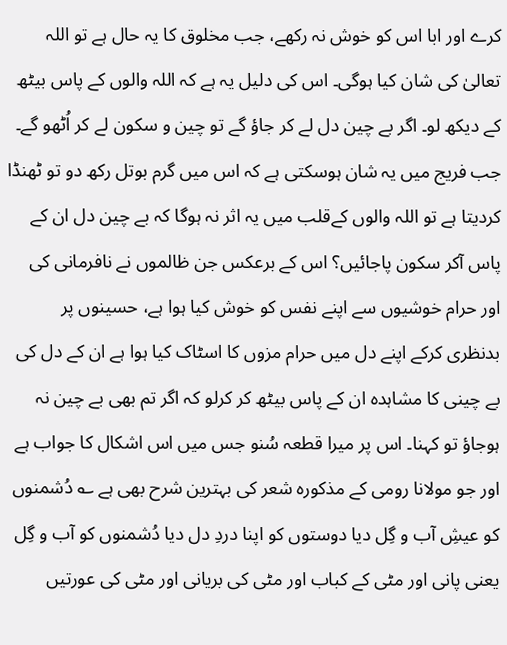کرے اور ابا اس کو خوش نہ رکھے، جب مخلوق کا یہ حال ہے تو اللہ تعالیٰ کی شان کیا ہوگی۔ اس کی دلیل یہ ہے کہ اللہ والوں کے پاس بیٹھ کے دیکھ لو۔ اگر بے چین دل لے کر جاؤ گے تو چین و سکون لے کر اُٹھو گے۔ جب فریج میں یہ شان ہوسکتی ہے کہ اس میں گرم بوتل رکھ دو تو ٹھنڈا کردیتا ہے تو اللہ والوں کےقلب میں یہ اثر نہ ہوگا کہ بے چین دل ان کے پاس آکر سکون پاجائیں؟ اس کے برعکس جن ظالموں نے نافرمانی کی اور حرام خوشیوں سے اپنے نفس کو خوش کیا ہوا ہے، حسینوں پر بدنظری کرکے اپنے دل میں حرام مزوں کا اسٹاک کیا ہوا ہے ان کے دل کی بے چینی کا مشاہدہ ان کے پاس بیٹھ کر کرلو کہ اگر تم بھی بے چین نہ ہوجاؤ تو کہنا۔ اس پر میرا قطعہ سُنو جس میں اس اشکال کا جواب ہے اور جو مولانا رومی کے مذکورہ شعر کی بہترین شرح بھی ہے ؎ دُشمنوں کو عیشِ آب و گِل دیا دوستوں کو اپنا دردِ دل دیا دُشمنوں کو آب و گِل یعنی پانی اور مٹی کے کباب اور مٹی کی بریانی اور مٹی کی عورتیں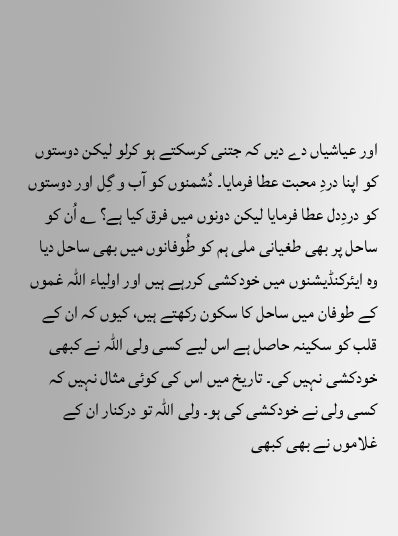اور عیاشیاں دے دیں کہ جتنی کرسکتے ہو کرلو لیکن دوستوں کو اپنا دردِ محبت عطا فرمایا۔ دُشمنوں کو آب و گِل اور دوستوں کو دردِدل عطا فرمایا لیکن دونوں میں فرق کیا ہے؟ ؎ اُن کو ساحل پر بھی طغیانی ملی ہم کو طُوفانوں میں بھی ساحل دیا وہ ایئرکنڈیشنوں میں خودکشی کررہے ہیں اور اولیاء اللہ غموں کے طوفان میں ساحل کا سکون رکھتے ہیں، کیوں کہ ان کے قلب کو سکینہ حاصل ہے اس لیے کسی ولی اللہ نے کبھی خودکشی نہیں کی۔ تاریخ میں اس کی کوئی مثال نہیں کہ کسی ولی نے خودکشی کی ہو۔ ولی اللہ تو درکنار ان کے غلاموں نے بھی کبھی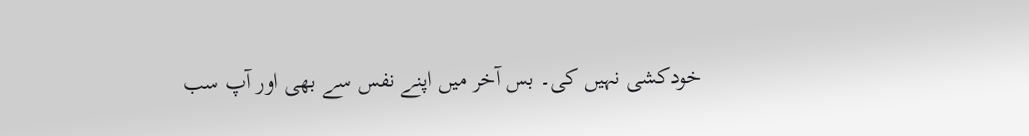خودکشی نہیں کی۔ بس آخر میں اپنے نفس سے بھی اور آپ سب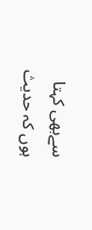سےبھی کہتا ہوں کہ حدیث